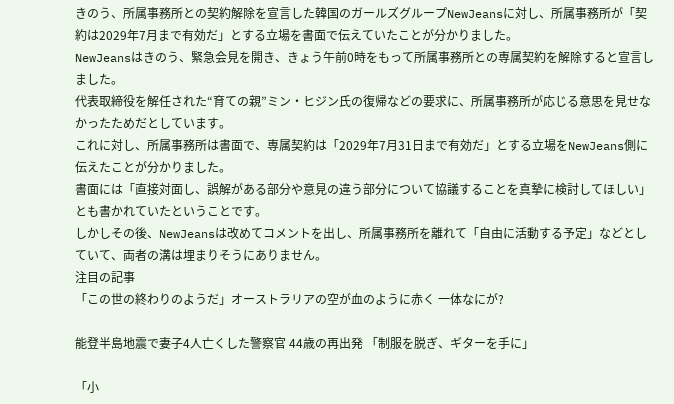きのう、所属事務所との契約解除を宣言した韓国のガールズグループNewJeansに対し、所属事務所が「契約は2029年7月まで有効だ」とする立場を書面で伝えていたことが分かりました。
NewJeansはきのう、緊急会見を開き、きょう午前0時をもって所属事務所との専属契約を解除すると宣言しました。
代表取締役を解任された“育ての親”ミン・ヒジン氏の復帰などの要求に、所属事務所が応じる意思を見せなかったためだとしています。
これに対し、所属事務所は書面で、専属契約は「2029年7月31日まで有効だ」とする立場をNewJeans側に伝えたことが分かりました。
書面には「直接対面し、誤解がある部分や意見の違う部分について協議することを真摯に検討してほしい」とも書かれていたということです。
しかしその後、NewJeansは改めてコメントを出し、所属事務所を離れて「自由に活動する予定」などとしていて、両者の溝は埋まりそうにありません。
注目の記事
「この世の終わりのようだ」オーストラリアの空が血のように赤く 一体なにが?

能登半島地震で妻子4人亡くした警察官 44歳の再出発 「制服を脱ぎ、ギターを手に」

「小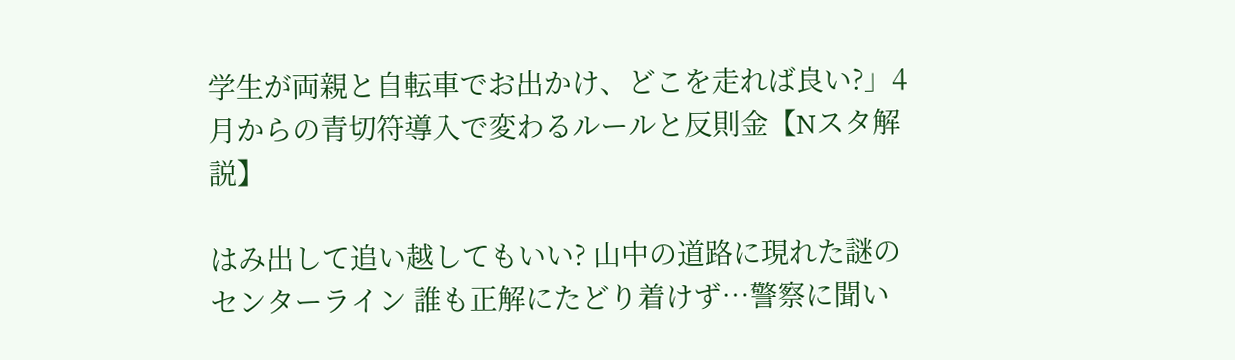学生が両親と自転車でお出かけ、どこを走れば良い?」4月からの青切符導入で変わるルールと反則金【Nスタ解説】

はみ出して追い越してもいい? 山中の道路に現れた謎のセンターライン 誰も正解にたどり着けず…警察に聞い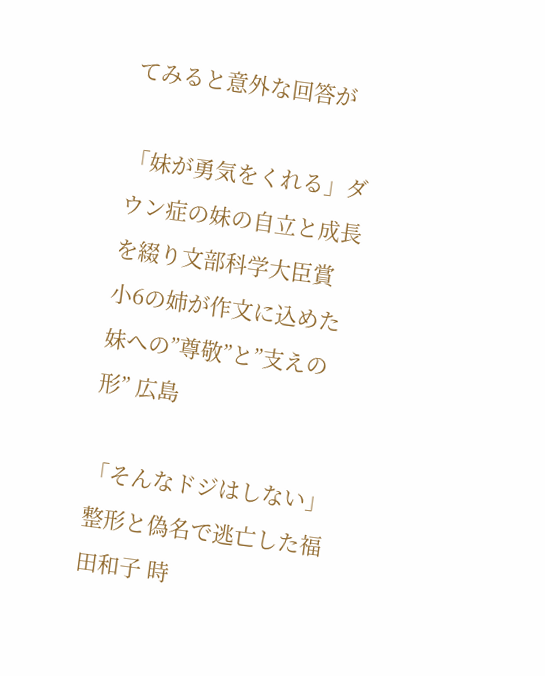てみると意外な回答が

「妹が勇気をくれる」ダウン症の妹の自立と成長を綴り文部科学大臣賞 小6の姉が作文に込めた妹への”尊敬”と”支えの形” 広島

「そんなドジはしない」整形と偽名で逃亡した福田和子 時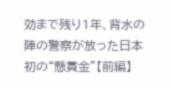効まで残り1年、背水の陣の警察が放った日本初の“懸賞金”【前編】